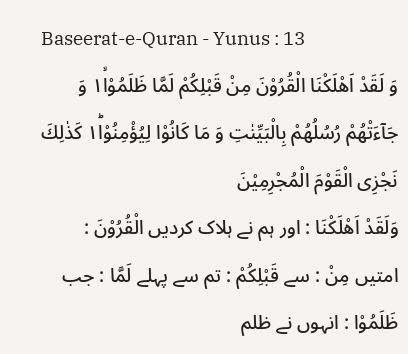Baseerat-e-Quran - Yunus : 13
وَ لَقَدْ اَهْلَكْنَا الْقُرُوْنَ مِنْ قَبْلِكُمْ لَمَّا ظَلَمُوْا١ۙ وَ جَآءَتْهُمْ رُسُلُهُمْ بِالْبَیِّنٰتِ وَ مَا كَانُوْا لِیُؤْمِنُوْا١ؕ كَذٰلِكَ نَجْزِی الْقَوْمَ الْمُجْرِمِیْنَ
وَلَقَدْ اَهْلَكْنَا : اور ہم نے ہلاک کردیں الْقُرُوْنَ : امتیں مِنْ : سے قَبْلِكُمْ : تم سے پہلے لَمَّا : جب ظَلَمُوْا : انہوں نے ظلم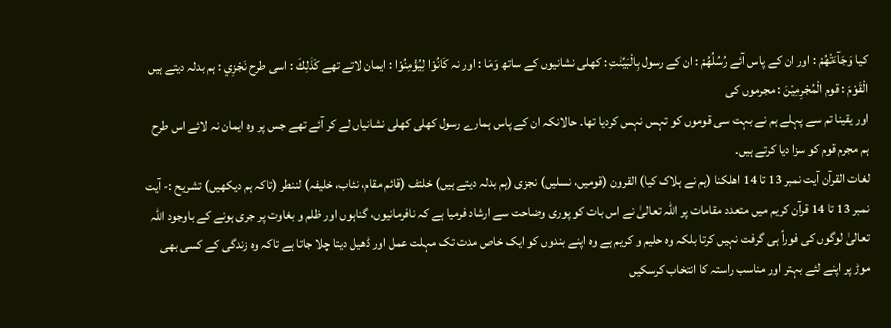کیا وَجَآءَتْھُمْ : اور ان کے پاس آئے رُسُلُھُمْ : ان کے رسول بِالْبَيِّنٰتِ : کھلی نشانیوں کے ساتھ وَمَا : اور نہ كَانُوْا لِيُؤْمِنُوْا : ایمان لاتے تھے كَذٰلِكَ : اسی طرح نَجْزِي : ہم بدلہ دیتے ہیں الْقَوْمَ : قوم الْمُجْرِمِيْنَ : مجرموں کی
اور یقینا تم سے پہلے ہم نے بہت سی قوموں کو تہس نہس کردیا تھا۔ حالانکہ ان کے پاس ہمارے رسول کھلی کھلی نشانیاں لے کر آئے تھے جس پر وہ ایمان نہ لائے اس طرح ہم مجرم قوم کو سزا دیا کرتے ہیں۔
لغات القرآن آیت نمبر 13 تا 14 اھلکنا (ہم نے ہلاک کیا) القرون (قومیں، نسلیں) نجزی (ہم بدلہ دیتے ہیں) خلتف (قائم مقام، نئاب، خلیفہ) لننطر (تاکہ ہم دیکھیں) تشریح :- آیت نمبر 13 تا 14 قرآن کریم میں متعدد مقامات پر اللہ تعالیٰ نے اس بات کو پوری وضاحت سے ارشاد فرمیا ہے کہ نافرمانیوں، گناہوں اور ظلم و بغاوت پر جری ہونے کے باوجود اللہ تعالیٰ لوگوں کی فوراً ہی گرفت نہیں کرتا بلکہ وہ حلیم و کریم ہے وہ اپنے بندوں کو ایک خاص مدت تک مہلت عمل اور ڈھیل دیتا چلا جاتا ہے تاکہ وہ زندگی کے کسی بھی موڑ پر اپنے لئے بہتر اور مناسب راستہ کا انتخاب کرسکیں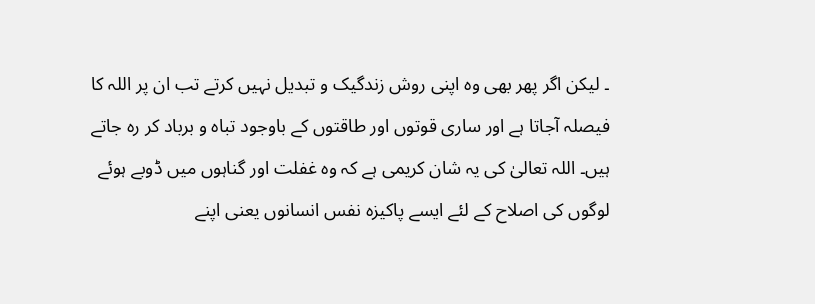۔ لیکن اگر پھر بھی وہ اپنی روش زندگیک و تبدیل نہیں کرتے تب ان پر اللہ کا فیصلہ آجاتا ہے اور ساری قوتوں اور طاقتوں کے باوجود تباہ و برباد کر رہ جاتے ہیں۔ اللہ تعالیٰ کی یہ شان کریمی ہے کہ وہ غفلت اور گناہوں میں ڈوبے ہوئے لوگوں کی اصلاح کے لئے ایسے پاکیزہ نفس انسانوں یعنی اپنے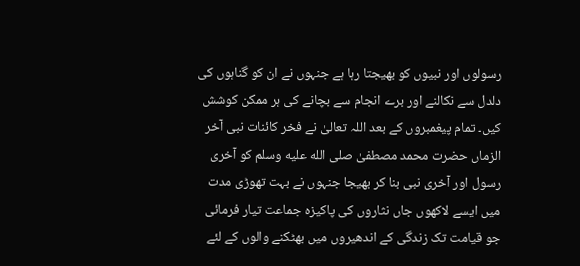رسولوں اور نبیوں کو بھیجتا رہا ہے جنہوں نے ان کو گناہوں کی دلدل سے نکالنے اور برے انجام سے بچانے کی ہر ممکن کوشش کیں۔ تمام پیغمبروں کے بعد اللہ تعالیٰ نے فخر کائنات نبی آخر الزماں حضرت محمد مصطفیٰ صلى الله عليه وسلم کو آخری رسول اور آخری نبی بنا کر بھیجا جنہوں نے بہت تھوڑی مدت میں ایسے لاکھوں جاں نثاروں کی پاکیزہ جماعت تیار فرمائی جو قیامت تک زندگی کے اندھیروں میں بھٹکنے والوں کے لئے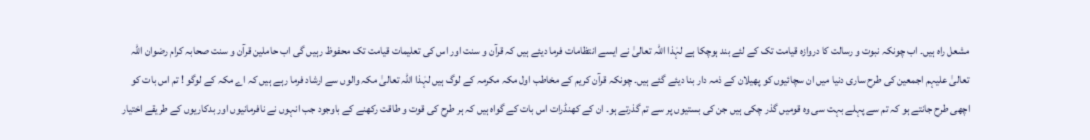مشعل راہ ہیں۔ اب چونکہ نبوت و رسالت کا دروازہ قیامت تک کے لئے بند ہوچکا ہے لہٰذا اللہ تعالیٰ نے ایسے انتظامات فرما دیئے ہیں کہ قرآن و سنت اور اس کی تعلیمات قیامت تک محفوظ رہیں گی اب حاملین قرآن و سنت صحابہ کرام رضوان اللہ تعالیٰ علیہم اجمعین کی طرح ساری دنیا میں ان سچائیوں کو پھیلان کے ذمہ دار بنا دیئے گئے ہیں۔ چونکہ قرآن کریم کے مخاطب اول مکہ مکرمہ کے لوگ ہیں لہٰذا اللہ تعالیٰ مکہ والوں سے ارشاد فرما رہے ہیں کہ اے مکہ کے لوگو ! تم اس بات کو اچھی طرح جانتے ہو کہ تم سے پہلے بہت سی وہ قومیں گذر چکی ہیں جن کی بستیوں پر سے تم گذرتے ہو۔ ان کے کھنڈرات اس بات کے گواہ ہیں کہ ہر طرح کی قوت و طاقت رکھنے کے باوجود جب انہوں نے نافرمانیوں اور بدکاریوں کے طریقے اختیار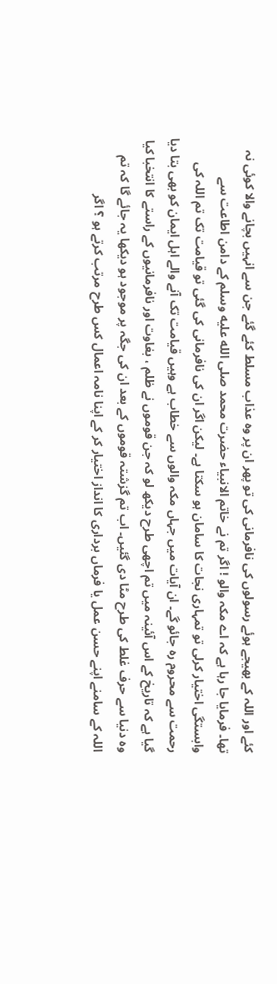کئے اور اللہ کے بھیجے ہوئے رسولوں کی نافرمانی کی تو پھر ان پر وہ عذاب مسلط کئے گئے جن سے انہیں بچانے والا کوئی نہ تھا۔ فرمایا جا رہا ہے کہ اے مکہ والو ! اگر تم نے خاتم الانبیاء حضرت محمد صلى الله عليه وسلم کے دامن اطاعت سے وابستگی اختیار کرلی تو تمہاری نجات کا سامان ہو سکتا ہے۔ لیکن اگر ان کی نافرمانی کی گئی تو قیامت تک تم اللہ کی رحمت سے محروم رہ جائو گے۔ ان آیات میں جہاں مکہ والوں سے خطاب ہے وہیں قیامت تک آنے والے اہل ایمان کو بھی بتا دیا گیا ہے کہ تاریخ کے اس آئینہ میں تم اچھی طرح دیکھ لو کہ جن قوموں نے ظلم ، بغاوت اور نافرمانیوں کے راستے کا انتخبا کیا وہ دنیا سے حرف غلط کی طرح مٹا دی گئیں۔ اب تم گزشتہ قوموں کے بعد ان کی جگہ پر موجود ہو دیکھا یہ جائے گا کہ تم اللہ کے سامنے اپنے حسن عمل یا فرماں برداری کا انداز اختیار کر کے اپنا نامہ اعمال کس طرح مرتب کرتے ہو ؟ اگر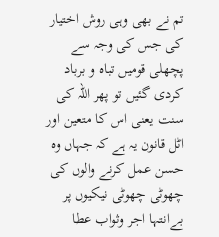تم نے بھی وہی روش اختیار کی جس کی وجہ سے پچھلی قومیں تباہ و برباد کردی گئیں تو پھر اللہ کی سنت یعنی اس کا متعین اور اٹل قانون یہ ہے کہ جہاں وہ حسن عمل کرنے والوں کی چھوٹی چھوٹی نیکیوں پر بےانتہا اجر وثواب عطا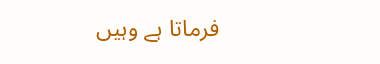فرماتا ہے وہیں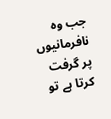جب وہ نافرمانیوں پر گرفت کرتا ہے تو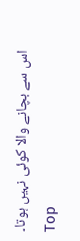اس سے بچانے والا کوئی نہیں ہوتا۔
Top